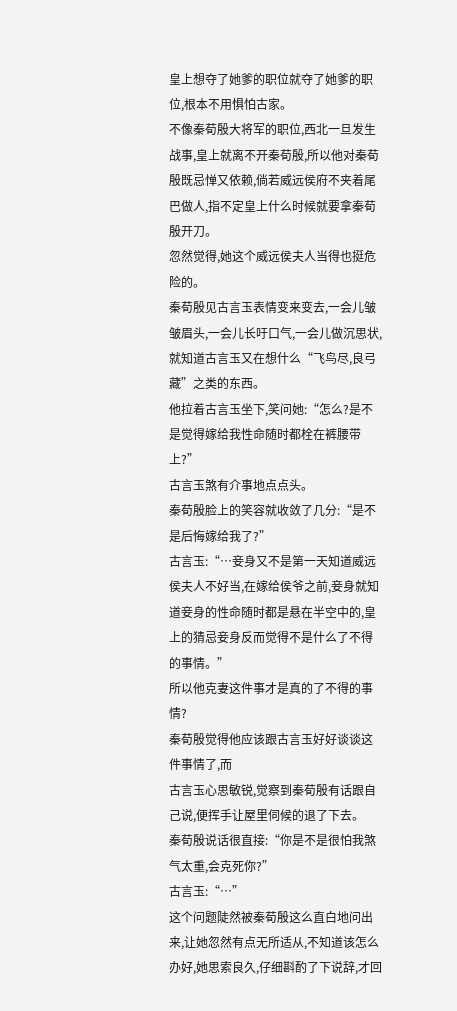皇上想夺了她爹的职位就夺了她爹的职位,根本不用惧怕古家。
不像秦荀殷大将军的职位,西北一旦发生战事,皇上就离不开秦荀殷,所以他对秦荀殷既忌惮又依赖,倘若威远侯府不夹着尾巴做人,指不定皇上什么时候就要拿秦荀殷开刀。
忽然觉得,她这个威远侯夫人当得也挺危险的。
秦荀殷见古言玉表情变来变去,一会儿皱皱眉头,一会儿长吁口气,一会儿做沉思状,就知道古言玉又在想什么“飞鸟尽,良弓藏”之类的东西。
他拉着古言玉坐下,笑问她:“怎么?是不是觉得嫁给我性命随时都栓在裤腰带上?”
古言玉煞有介事地点点头。
秦荀殷脸上的笑容就收敛了几分:“是不是后悔嫁给我了?”
古言玉:“…妾身又不是第一天知道威远侯夫人不好当,在嫁给侯爷之前,妾身就知道妾身的性命随时都是悬在半空中的,皇上的猜忌妾身反而觉得不是什么了不得的事情。”
所以他克妻这件事才是真的了不得的事情?
秦荀殷觉得他应该跟古言玉好好谈谈这件事情了,而
古言玉心思敏锐,觉察到秦荀殷有话跟自己说,便挥手让屋里伺候的退了下去。
秦荀殷说话很直接:“你是不是很怕我煞气太重,会克死你?”
古言玉:“…”
这个问题陡然被秦荀殷这么直白地问出来,让她忽然有点无所适从,不知道该怎么办好,她思索良久,仔细斟酌了下说辞,才回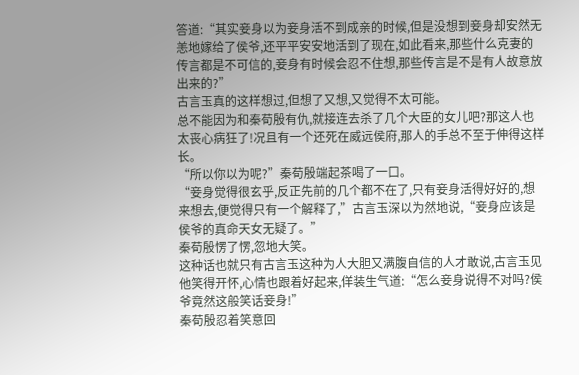答道:“其实妾身以为妾身活不到成亲的时候,但是没想到妾身却安然无恙地嫁给了侯爷,还平平安安地活到了现在,如此看来,那些什么克妻的传言都是不可信的,妾身有时候会忍不住想,那些传言是不是有人故意放出来的?”
古言玉真的这样想过,但想了又想,又觉得不太可能。
总不能因为和秦荀殷有仇,就接连去杀了几个大臣的女儿吧?那这人也太丧心病狂了!况且有一个还死在威远侯府,那人的手总不至于伸得这样长。
“所以你以为呢?”秦荀殷端起茶喝了一口。
“妾身觉得很玄乎,反正先前的几个都不在了,只有妾身活得好好的,想来想去,便觉得只有一个解释了,”古言玉深以为然地说,“妾身应该是侯爷的真命天女无疑了。”
秦荀殷愣了愣,忽地大笑。
这种话也就只有古言玉这种为人大胆又满腹自信的人才敢说,古言玉见他笑得开怀,心情也跟着好起来,佯装生气道:“怎么妾身说得不对吗?侯爷竟然这般笑话妾身!”
秦荀殷忍着笑意回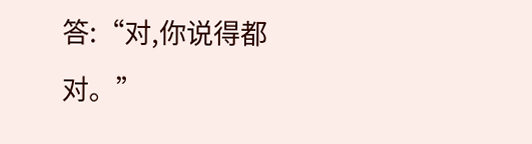答:“对,你说得都对。”